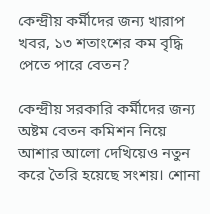কেন্দ্রীয় কর্মীদের জন্য খারাপ খবর, ১৩ শতাংশের কম বৃদ্ধি পেতে পারে বেতন?

কেন্দ্রীয় সরকারি কর্মীদের জন্য অষ্টম বেতন কমিশন নিয়ে আশার আলো দেখিয়েও নতুন করে তৈরি হয়েছে সংশয়। শোনা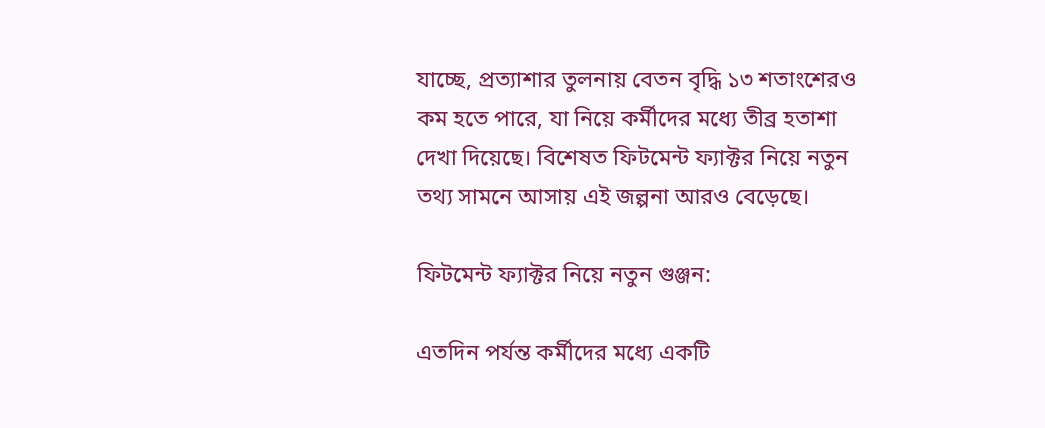যাচ্ছে, প্রত্যাশার তুলনায় বেতন বৃদ্ধি ১৩ শতাংশেরও কম হতে পারে, যা নিয়ে কর্মীদের মধ্যে তীব্র হতাশা দেখা দিয়েছে। বিশেষত ফিটমেন্ট ফ্যাক্টর নিয়ে নতুন তথ্য সামনে আসায় এই জল্পনা আরও বেড়েছে।

ফিটমেন্ট ফ্যাক্টর নিয়ে নতুন গুঞ্জন:

এতদিন পর্যন্ত কর্মীদের মধ্যে একটি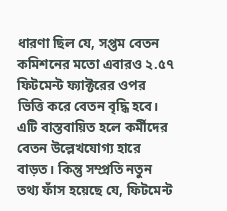ধারণা ছিল যে, সপ্তম বেতন কমিশনের মতো এবারও ২.৫৭ ফিটমেন্ট ফ্যাক্টরের ওপর ভিত্তি করে বেতন বৃদ্ধি হবে। এটি বাস্তবায়িত হলে কর্মীদের বেতন উল্লেখযোগ্য হারে বাড়ত। কিন্তু সম্প্রতি নতুন তথ্য ফাঁস হয়েছে যে, ফিটমেন্ট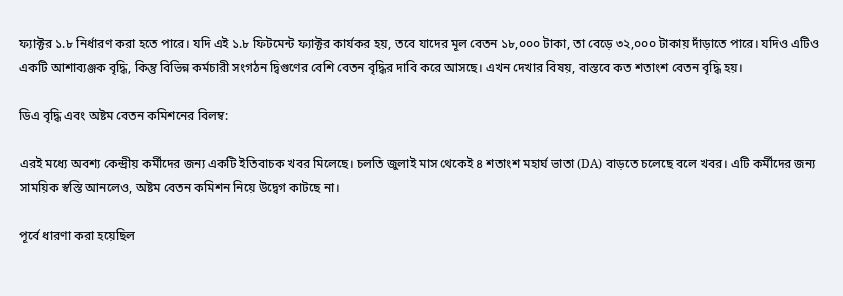ফ্যাক্টর ১.৮ নির্ধারণ করা হতে পারে। যদি এই ১.৮ ফিটমেন্ট ফ্যাক্টর কার্যকর হয়, তবে যাদের মূল বেতন ১৮,০০০ টাকা, তা বেড়ে ৩২,০০০ টাকায় দাঁড়াতে পারে। যদিও এটিও একটি আশাব্যঞ্জক বৃদ্ধি, কিন্তু বিভিন্ন কর্মচারী সংগঠন দ্বিগুণের বেশি বেতন বৃদ্ধির দাবি করে আসছে। এখন দেখার বিষয়, বাস্তবে কত শতাংশ বেতন বৃদ্ধি হয়।

ডিএ বৃদ্ধি এবং অষ্টম বেতন কমিশনের বিলম্ব:

এরই মধ্যে অবশ্য কেন্দ্রীয় কর্মীদের জন্য একটি ইতিবাচক খবর মিলেছে। চলতি জুলাই মাস থেকেই ৪ শতাংশ মহার্ঘ ভাতা (DA) বাড়তে চলেছে বলে খবর। এটি কর্মীদের জন্য সাময়িক স্বস্তি আনলেও, অষ্টম বেতন কমিশন নিয়ে উদ্বেগ কাটছে না।

পূর্বে ধারণা করা হয়েছিল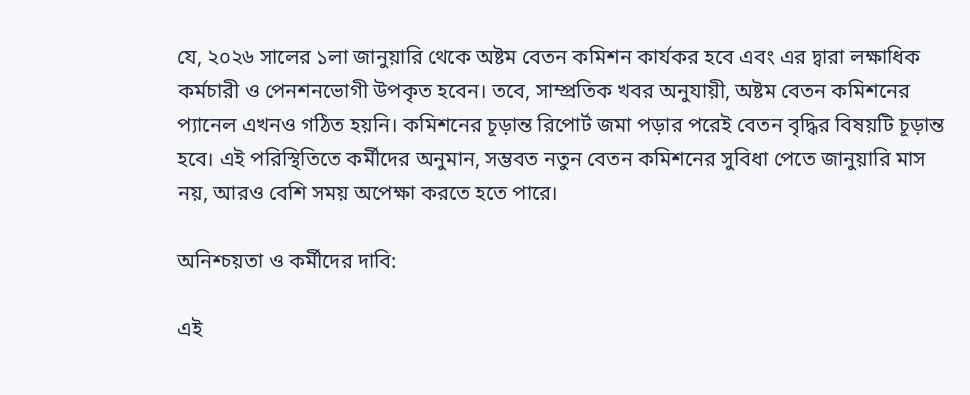যে, ২০২৬ সালের ১লা জানুয়ারি থেকে অষ্টম বেতন কমিশন কার্যকর হবে এবং এর দ্বারা লক্ষাধিক কর্মচারী ও পেনশনভোগী উপকৃত হবেন। তবে, সাম্প্রতিক খবর অনুযায়ী, অষ্টম বেতন কমিশনের প্যানেল এখনও গঠিত হয়নি। কমিশনের চূড়ান্ত রিপোর্ট জমা পড়ার পরেই বেতন বৃদ্ধির বিষয়টি চূড়ান্ত হবে। এই পরিস্থিতিতে কর্মীদের অনুমান, সম্ভবত নতুন বেতন কমিশনের সুবিধা পেতে জানুয়ারি মাস নয়, আরও বেশি সময় অপেক্ষা করতে হতে পারে।

অনিশ্চয়তা ও কর্মীদের দাবি:

এই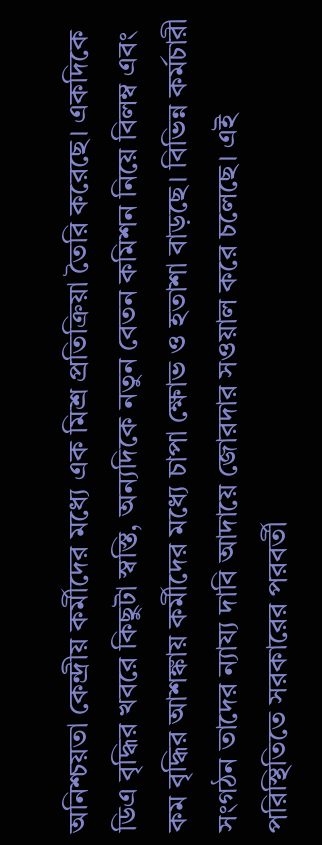অনিশ্চয়তা কেন্দ্রীয় কর্মীদের মধ্যে এক মিশ্র প্রতিক্রিয়া তৈরি করেছে। একদিকে ডিএ বৃদ্ধির খবরে কিছুটা স্বস্তি, অন্যদিকে নতুন বেতন কমিশন নিয়ে বিলম্ব এবং কম বৃদ্ধির আশঙ্কায় কর্মীদের মধ্যে চাপা ক্ষোভ ও হতাশা বাড়ছে। বিভিন্ন কর্মচারী সংগঠন তাদের ন্যায্য দাবি আদায়ে জোরদার সওয়াল করে চলেছে। এই পরিস্থিতিতে সরকারের পরবর্তী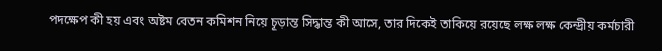পদক্ষেপ কী হয় এবং অষ্টম বেতন কমিশন নিয়ে চূড়ান্ত সিদ্ধান্ত কী আসে, তার দিকেই তাকিয়ে রয়েছে লক্ষ লক্ষ কেন্দ্রীয় কর্মচারী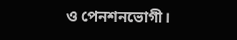ও পেনশনভোগী।